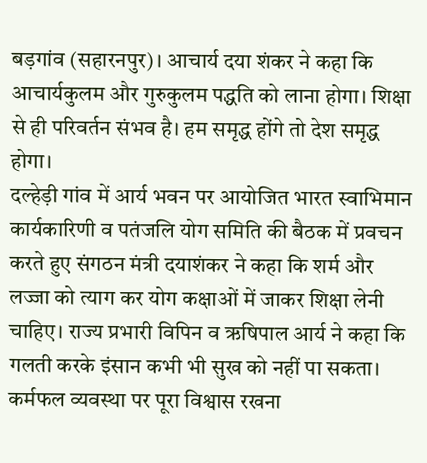बड़गांव (सहारनपुर)। आचार्य दया शंकर ने कहा कि आचार्यकुलम और गुरुकुलम पद्धति को लाना होगा। शिक्षा से ही परिवर्तन संभव है। हम समृद्ध होंगे तो देश समृद्ध होगा।
दल्हेड़ी गांव में आर्य भवन पर आयोजित भारत स्वाभिमान कार्यकारिणी व पतंजलि योग समिति की बैठक में प्रवचन करते हुए संगठन मंत्री दयाशंकर ने कहा कि शर्म और लज्जा को त्याग कर योग कक्षाओं में जाकर शिक्षा लेनी चाहिए। राज्य प्रभारी विपिन व ऋषिपाल आर्य ने कहा कि गलती करके इंसान कभी भी सुख को नहीं पा सकता। कर्मफल व्यवस्था पर पूरा विश्वास रखना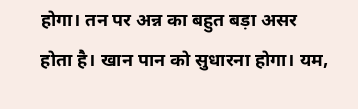होगा। तन पर अन्न का बहुत बड़ा असर होता है। खान पान को सुधारना होगा। यम,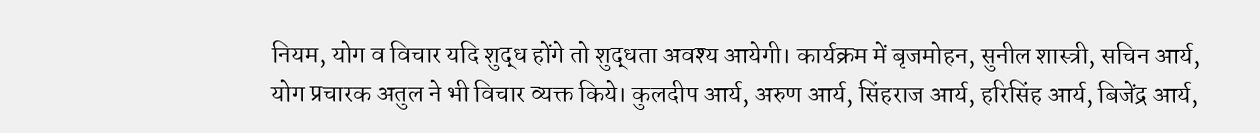नियम, योग व विचार यदि शुद्ध होंगे तो शुद्धता अवश्य आयेगी। कार्यक्रम में बृजमोहन, सुनील शास्त्री, सचिन आर्य, योग प्रचारक अतुल ने भी विचार व्यक्त किये। कुलदीप आर्य, अरुण आर्य, सिंहराज आर्य, हरिसिंह आर्य, बिजेंद्र आर्य,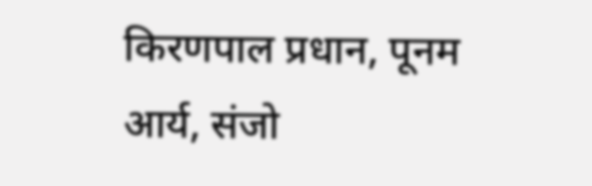किरणपाल प्रधान, पूनम आर्य, संजो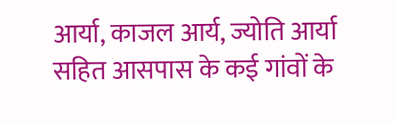आर्या, काजल आर्य, ज्योति आर्या सहित आसपास के कई गांवों के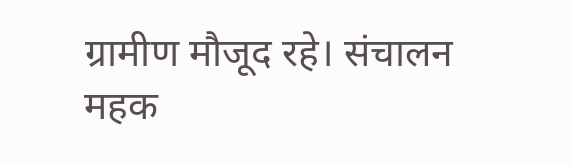ग्रामीण मौजूद रहे। संचालन महक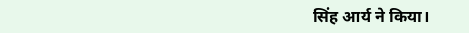सिंह आर्य ने किया।